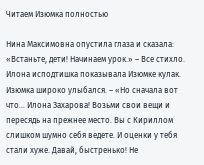Читаем Изюмка полностью

Нина Максимовна опустила глаза и сказала: «Встаньте, дети! Начинаем урок.» – Все стихло. Илона исподтишка показывала Изюмке кулак. Изюмка широко улыбался. – «Но сначала вот что… Илона Захарова! Возьми свои вещи и пересядь на прежнее место. Вы с Кириллом слишком шумно себя ведете. И оценки у тебя стали хуже. Давай, быстренько! Не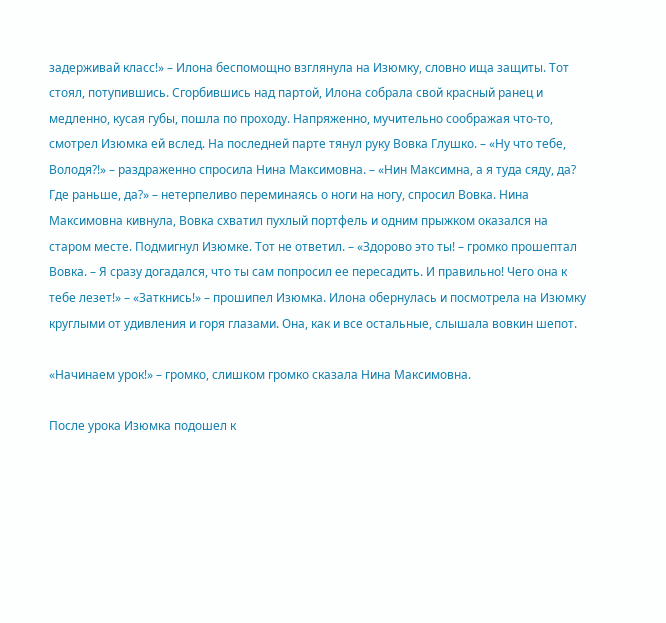задерживай класс!» – Илона беспомощно взглянула на Изюмку, словно ища защиты. Тот стоял, потупившись. Сгорбившись над партой, Илона собрала свой красный ранец и медленно, кусая губы, пошла по проходу. Напряженно, мучительно соображая что-то, смотрел Изюмка ей вслед. На последней парте тянул руку Вовка Глушко. – «Ну что тебе, Володя?!» – раздраженно спросила Нина Максимовна. – «Нин Максимна, а я туда сяду, да? Где раньше, да?» – нетерпеливо переминаясь о ноги на ногу, спросил Вовка. Нина Максимовна кивнула, Вовка схватил пухлый портфель и одним прыжком оказался на старом месте. Подмигнул Изюмке. Тот не ответил. – «Здорово это ты! – громко прошептал Вовка. – Я сразу догадался, что ты сам попросил ее пересадить. И правильно! Чего она к тебе лезет!» – «Заткнись!» – прошипел Изюмка. Илона обернулась и посмотрела на Изюмку круглыми от удивления и горя глазами. Она, как и все остальные, слышала вовкин шепот.

«Начинаем урок!» – громко, слишком громко сказала Нина Максимовна.

После урока Изюмка подошел к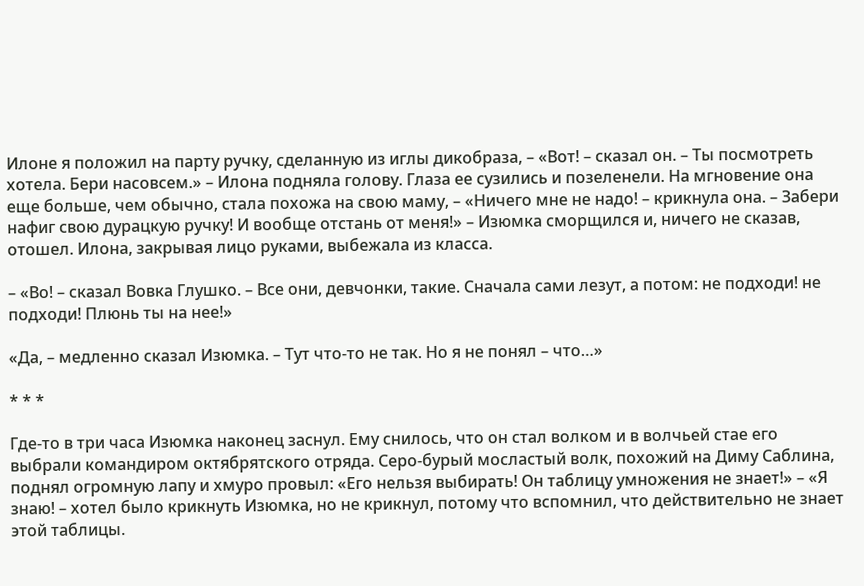Илоне я положил на парту ручку, сделанную из иглы дикобраза, – «Вот! – сказал он. – Ты посмотреть хотела. Бери насовсем.» – Илона подняла голову. Глаза ее сузились и позеленели. На мгновение она еще больше, чем обычно, стала похожа на свою маму, – «Ничего мне не надо! – крикнула она. – Забери нафиг свою дурацкую ручку! И вообще отстань от меня!» – Изюмка сморщился и, ничего не сказав, отошел. Илона, закрывая лицо руками, выбежала из класса.

– «Во! – сказал Вовка Глушко. – Все они, девчонки, такие. Сначала сами лезут, а потом: не подходи! не подходи! Плюнь ты на нее!»

«Да, – медленно сказал Изюмка. – Тут что-то не так. Но я не понял – что…»

* * *

Где-то в три часа Изюмка наконец заснул. Ему снилось, что он стал волком и в волчьей стае его выбрали командиром октябрятского отряда. Серо-бурый мосластый волк, похожий на Диму Саблина, поднял огромную лапу и хмуро провыл: «Его нельзя выбирать! Он таблицу умножения не знает!» – «Я знаю! – хотел было крикнуть Изюмка, но не крикнул, потому что вспомнил, что действительно не знает этой таблицы.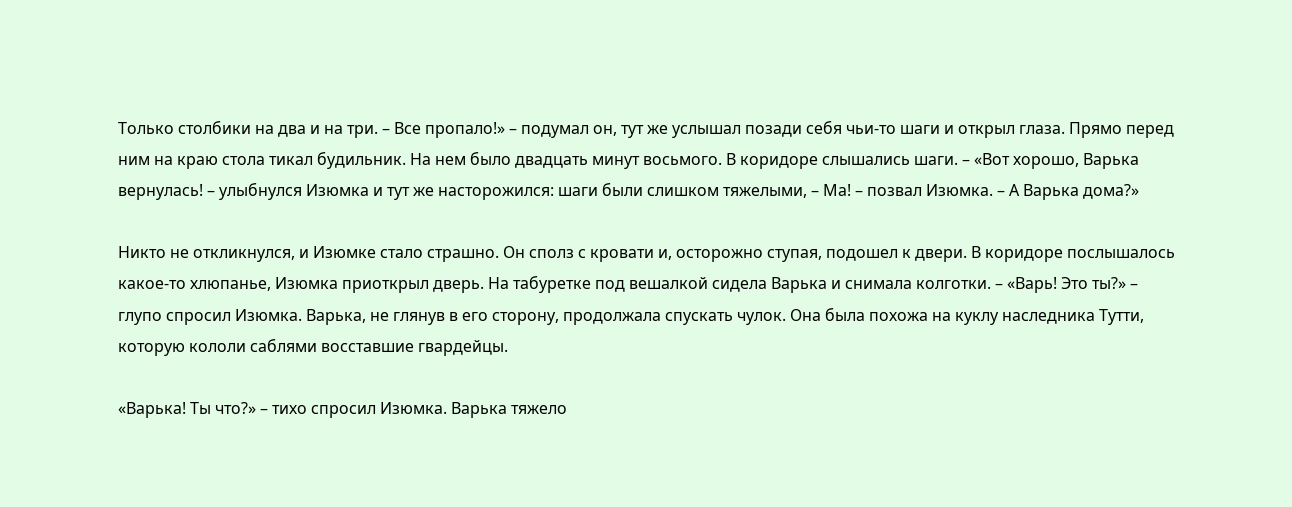Только столбики на два и на три. – Все пропало!» – подумал он, тут же услышал позади себя чьи-то шаги и открыл глаза. Прямо перед ним на краю стола тикал будильник. На нем было двадцать минут восьмого. В коридоре слышались шаги. – «Вот хорошо, Варька вернулась! – улыбнулся Изюмка и тут же насторожился: шаги были слишком тяжелыми, – Ма! – позвал Изюмка. – А Варька дома?»

Никто не откликнулся, и Изюмке стало страшно. Он сполз с кровати и, осторожно ступая, подошел к двери. В коридоре послышалось какое-то хлюпанье, Изюмка приоткрыл дверь. На табуретке под вешалкой сидела Варька и снимала колготки. – «Варь! Это ты?» – глупо спросил Изюмка. Варька, не глянув в его сторону, продолжала спускать чулок. Она была похожа на куклу наследника Тутти, которую кололи саблями восставшие гвардейцы.

«Варька! Ты что?» – тихо спросил Изюмка. Варька тяжело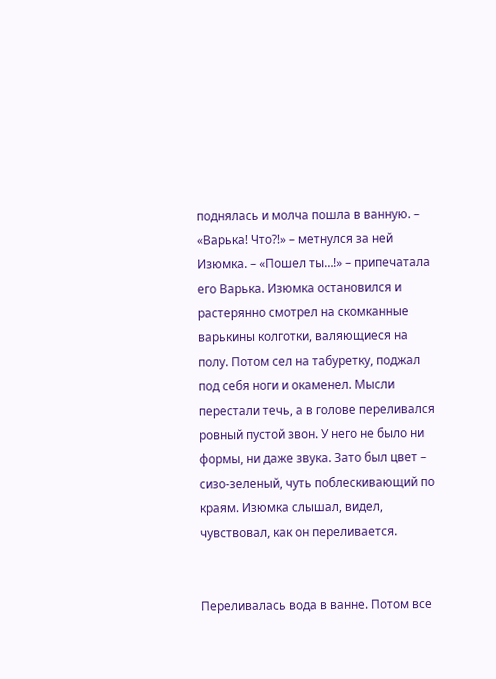поднялась и молча пошла в ванную. – «Варька! Что?!» – метнулся за ней Изюмка. – «Пошел ты…!» – припечатала его Варька. Изюмка остановился и растерянно смотрел на скомканные варькины колготки, валяющиеся на полу. Потом сел на табуретку, поджал под себя ноги и окаменел. Мысли перестали течь, а в голове переливался ровный пустой звон. У него не было ни формы, ни даже звука. Зато был цвет – сизо-зеленый, чуть поблескивающий по краям. Изюмка слышал, видел, чувствовал, как он переливается.


Переливалась вода в ванне. Потом все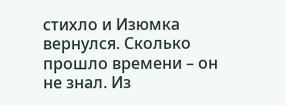стихло и Изюмка вернулся. Сколько прошло времени – он не знал. Из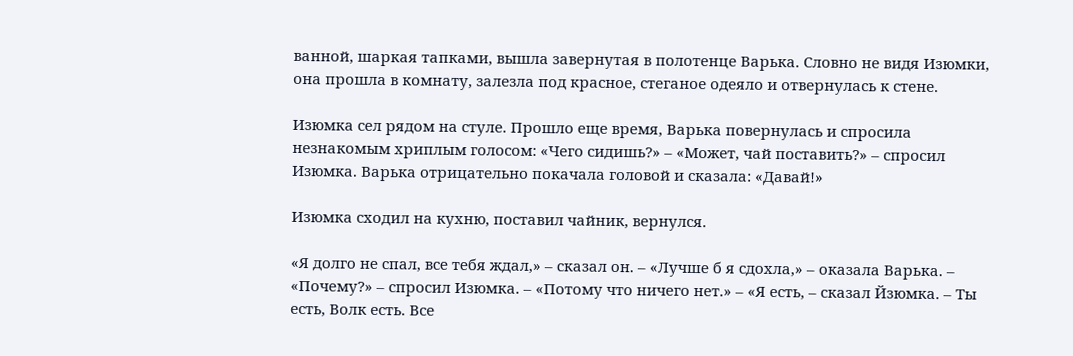ванной, шаркая тапками, вышла завернутая в полотенце Варька. Словно не видя Изюмки, она прошла в комнату, залезла под красное, стеганое одеяло и отвернулась к стене.

Изюмка сел рядом на стуле. Прошло еще время, Варька повернулась и спросила незнакомым хриплым голосом: «Чего сидишь?» – «Может, чай поставить?» – спросил Изюмка. Варька отрицательно покачала головой и сказала: «Давай!»

Изюмка сходил на кухню, поставил чайник, вернулся.

«Я долго не спал, все тебя ждал,» – сказал он. – «Лучше б я сдохла,» – оказала Варька. – «Почему?» – спросил Изюмка. – «Потому что ничего нет.» – «Я есть, – сказал Йзюмка. – Ты есть, Волк есть. Все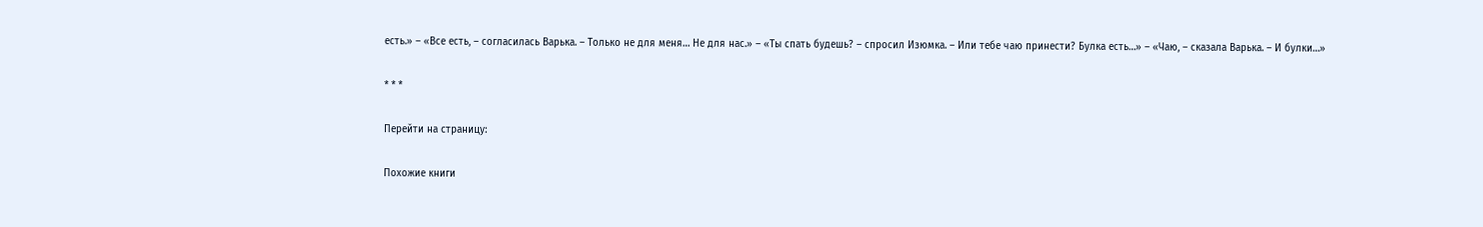есть.» – «Все есть, – согласилась Варька. – Только не для меня… Не для нас.» – «Ты спать будешь? – спросил Изюмка. – Или тебе чаю принести? Булка есть…» – «Чаю, – сказала Варька. – И булки…»

* * *

Перейти на страницу:

Похожие книги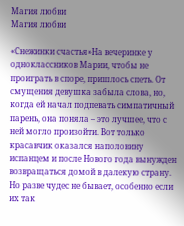Магия любви
Магия любви

«Снежинки счастья»На вечеринке у одноклассников Марии, чтобы не проиграть в споре, пришлось спеть. От смущения девушка забыла слова, но, когда ей начал подпевать симпатичный парень, она поняла – это лучшее, что с ней могло произойти. Вот только красавчик оказался наполовину испанцем и после Нового года вынужден возвращаться домой в далекую страну. Но разве чудес не бывает, особенно если их так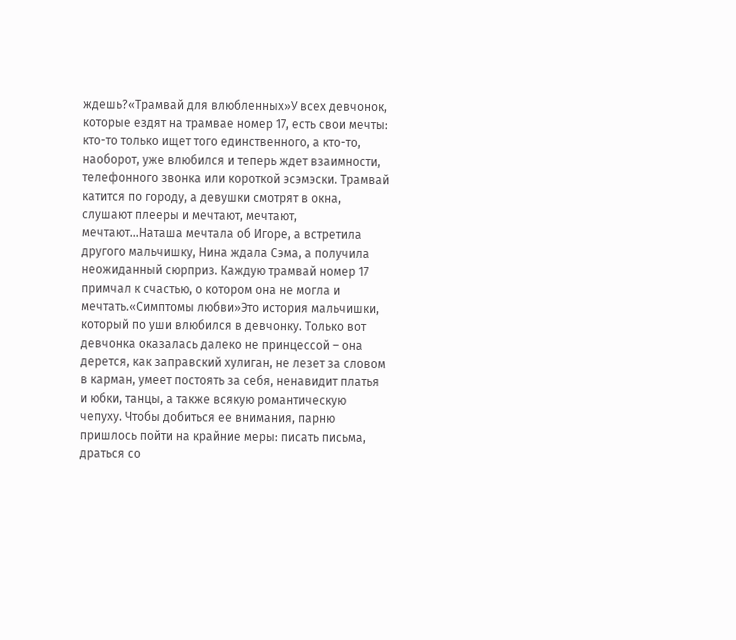ждешь?«Трамвай для влюбленных»У всех девчонок, которые ездят на трамвае номер 17, есть свои мечты: кто-то только ищет того единственного, а кто-то, наоборот, уже влюбился и теперь ждет взаимности, телефонного звонка или короткой эсэмэски. Трамвай катится по городу, а девушки смотрят в окна, слушают плееры и мечтают, мечтают, мечтают…Наташа мечтала об Игоре, а встретила другого мальчишку, Нина ждала Сэма, а получила неожиданный сюрприз. Каждую трамвай номер 17 примчал к счастью, о котором она не могла и мечтать.«Симптомы любви»Это история мальчишки, который по уши влюбился в девчонку. Только вот девчонка оказалась далеко не принцессой – она дерется, как заправский хулиган, не лезет за словом в карман, умеет постоять за себя, ненавидит платья и юбки, танцы, а также всякую романтическую чепуху. Чтобы добиться ее внимания, парню пришлось пойти на крайние меры: писать письма, драться со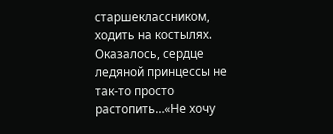старшеклассником, ходить на костылях. Оказалось, сердце ледяной принцессы не так-то просто растопить…«Не хочу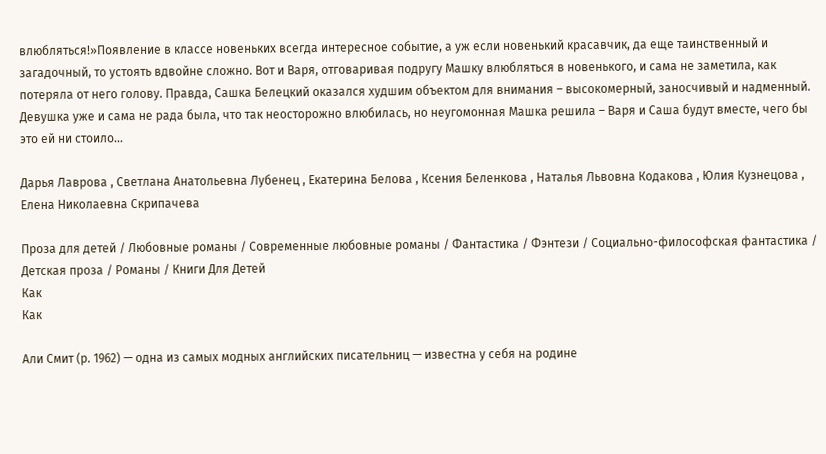влюбляться!»Появление в классе новеньких всегда интересное событие, а уж если новенький красавчик, да еще таинственный и загадочный, то устоять вдвойне сложно. Вот и Варя, отговаривая подругу Машку влюбляться в новенького, и сама не заметила, как потеряла от него голову. Правда, Сашка Белецкий оказался худшим объектом для внимания – высокомерный, заносчивый и надменный. Девушка уже и сама не рада была, что так неосторожно влюбилась, но неугомонная Машка решила – Варя и Саша будут вместе, чего бы это ей ни стоило…

Дарья Лаврова , Светлана Анатольевна Лубенец , Екатерина Белова , Ксения Беленкова , Наталья Львовна Кодакова , Юлия Кузнецова , Елена Николаевна Скрипачева

Проза для детей / Любовные романы / Современные любовные романы / Фантастика / Фэнтези / Социально-философская фантастика / Детская проза / Романы / Книги Для Детей
Как
Как

Али Смит (р. 1962) — одна из самых модных английских писательниц — известна у себя на родине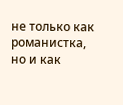не только как романистка, но и как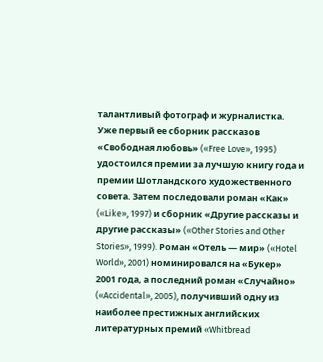талантливый фотограф и журналистка. Уже первый ее сборник рассказов «Свободная любовь» («Free Love», 1995) удостоился премии за лучшую книгу года и премии Шотландского художественного совета. Затем последовали роман «Как» («Like», 1997) и сборник «Другие рассказы и другие рассказы» («Other Stories and Other Stories», 1999). Роман «Отель — мир» («Hotel World», 2001) номинировался на «Букер» 2001 года, а последний роман «Случайно» («Accidental», 2005), получивший одну из наиболее престижных английских литературных премий «Whitbread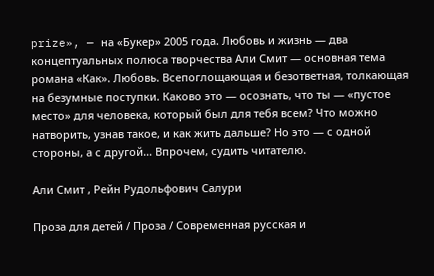prize», — на «Букер» 2005 года. Любовь и жизнь — два концептуальных полюса творчества Али Смит — основная тема романа «Как». Любовь. Всепоглощающая и безответная, толкающая на безумные поступки. Каково это — осознать, что ты — «пустое место» для человека, который был для тебя всем? Что можно натворить, узнав такое, и как жить дальше? Но это — с одной стороны, а с другой… Впрочем, судить читателю.

Али Смит , Рейн Рудольфович Салури

Проза для детей / Проза / Современная русская и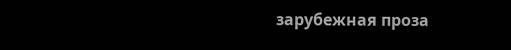зарубежная проза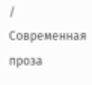/ Современная проза